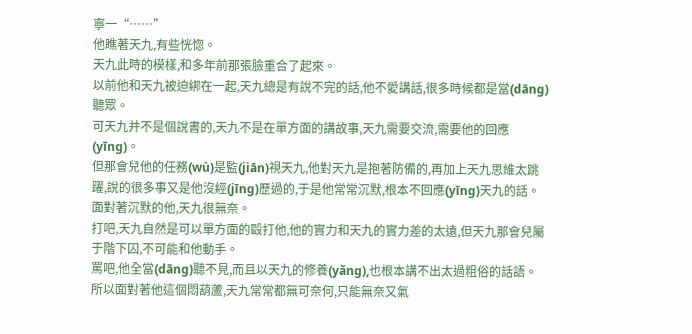寧一“……”
他瞧著天九,有些恍惚。
天九此時的模樣,和多年前那張臉重合了起來。
以前他和天九被迫綁在一起,天九總是有說不完的話,他不愛講話,很多時候都是當(dāng)聽眾。
可天九并不是個說書的,天九不是在單方面的講故事,天九需要交流,需要他的回應(yīng)。
但那會兒他的任務(wù)是監(jiān)視天九,他對天九是抱著防備的,再加上天九思維太跳躍,說的很多事又是他沒經(jīng)歷過的,于是他常常沉默,根本不回應(yīng)天九的話。
面對著沉默的他,天九很無奈。
打吧,天九自然是可以單方面的毆打他,他的實力和天九的實力差的太遠,但天九那會兒屬于階下囚,不可能和他動手。
罵吧,他全當(dāng)聽不見,而且以天九的修養(yǎng),也根本講不出太過粗俗的話語。
所以面對著他這個悶葫蘆,天九常常都無可奈何,只能無奈又氣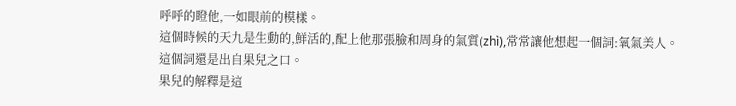呼呼的瞪他,一如眼前的模樣。
這個時候的天九是生動的,鮮活的,配上他那張臉和周身的氣質(zhì),常常讓他想起一個詞:氧氣美人。
這個詞還是出自果兒之口。
果兒的解釋是這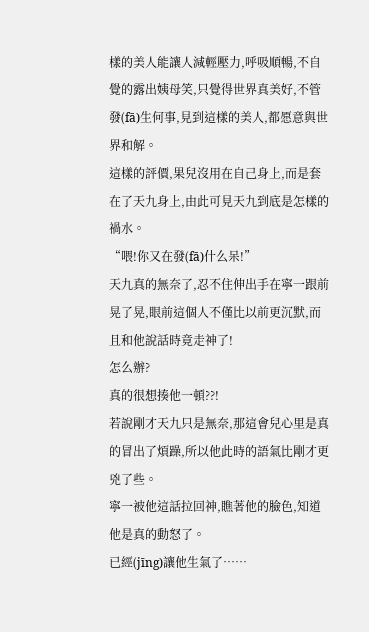樣的美人能讓人減輕壓力,呼吸順暢,不自覺的露出姨母笑,只覺得世界真美好,不管發(fā)生何事,見到這樣的美人,都愿意與世界和解。
這樣的評價,果兒沒用在自己身上,而是套在了天九身上,由此可見天九到底是怎樣的禍水。
“喂!你又在發(fā)什么呆!”
天九真的無奈了,忍不住伸出手在寧一跟前晃了晃,眼前這個人不僅比以前更沉默,而且和他說話時竟走神了!
怎么辦?
真的很想揍他一頓??!
若說剛才天九只是無奈,那這會兒心里是真的冒出了煩躁,所以他此時的語氣比剛才更兇了些。
寧一被他這話拉回神,瞧著他的臉色,知道他是真的動怒了。
已經(jīng)讓他生氣了……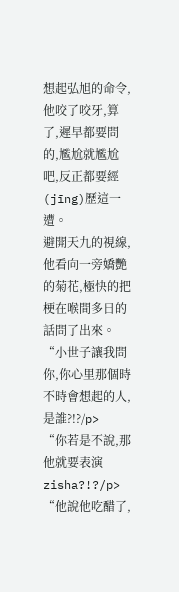想起弘旭的命令,他咬了咬牙,算了,遲早都要問的,尷尬就尷尬吧,反正都要經(jīng)歷這一遭。
避開天九的視線,他看向一旁嬌艷的菊花,極快的把梗在喉間多日的話問了出來。
“小世子讓我問你,你心里那個時不時會想起的人,是誰?!?/p>
“你若是不說,那他就要表演zisha?!?/p>
“他說他吃醋了,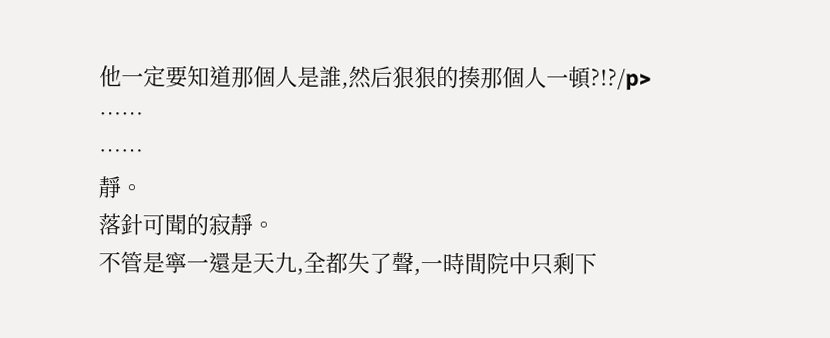他一定要知道那個人是誰,然后狠狠的揍那個人一頓?!?/p>
……
……
靜。
落針可聞的寂靜。
不管是寧一還是天九,全都失了聲,一時間院中只剩下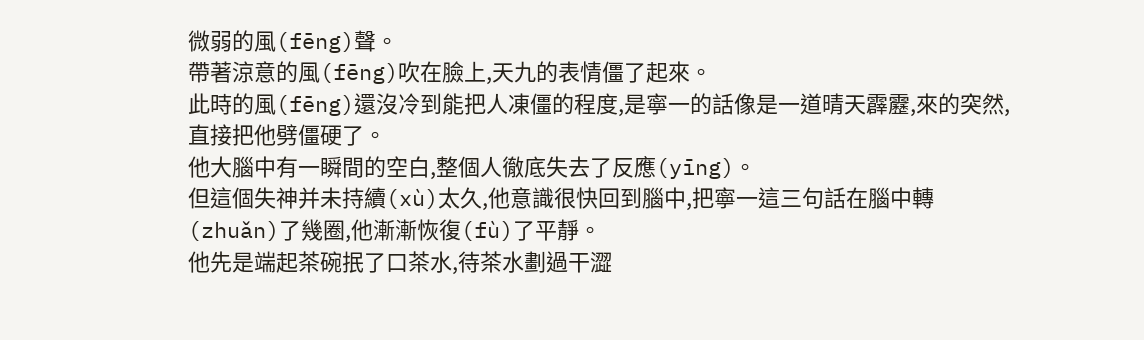微弱的風(fēng)聲。
帶著涼意的風(fēng)吹在臉上,天九的表情僵了起來。
此時的風(fēng)還沒冷到能把人凍僵的程度,是寧一的話像是一道晴天霹靂,來的突然,直接把他劈僵硬了。
他大腦中有一瞬間的空白,整個人徹底失去了反應(yīng)。
但這個失神并未持續(xù)太久,他意識很快回到腦中,把寧一這三句話在腦中轉(zhuǎn)了幾圈,他漸漸恢復(fù)了平靜。
他先是端起茶碗抿了口茶水,待茶水劃過干澀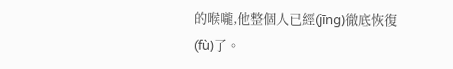的喉嚨,他整個人已經(jīng)徹底恢復(fù)了。